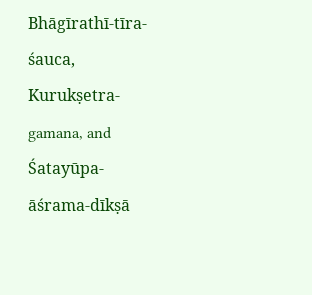Bhāgīrathī-tīra-śauca, Kurukṣetra-gamana, and Śatayūpa-āśrama-dīkṣā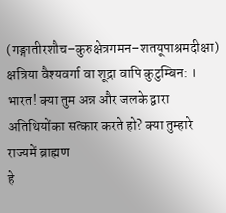(गङ्गातीरशौच–कुरुक्षेत्रगमन–शतयूपाश्रमदीक्षा)
क्षत्रिया वैश्यवर्गा वा शूद्रा वापि कुटुम्बिन: । भारत! क्या तुम अन्न और जलके द्वारा अतिथियोंका सत्कार करते हो? क्या तुम्हारे राज्यमें ब्राह्मण
हे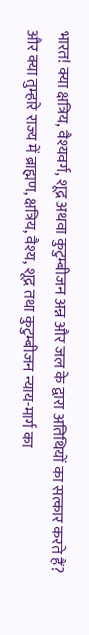भारत! क्या क्षत्रिय, वैश्यवर्ग, शूद्र अथवा कुटुम्बीजन अन्न और जल के द्वारा अतिथियों का सत्कार करते हैं? और क्या तुम्हारे राज्य में ब्राह्मण, क्षत्रिय, वैश्य, शूद्र तथा कुटुम्बीजन न्याय-मार्ग का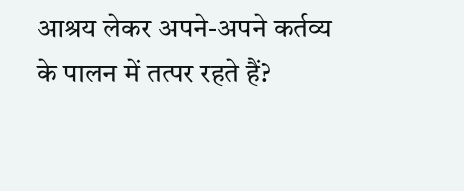आश्रय लेकर अपने-अपने कर्तव्य के पालन में तत्पर रहते हैं?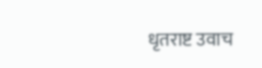धृतराष्ट उवाच